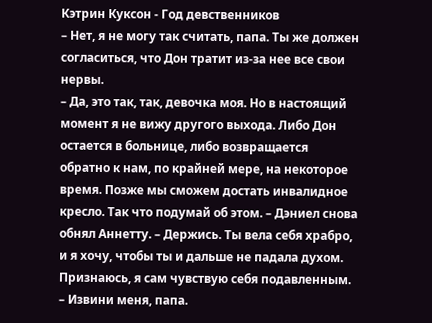Кэтрин Куксон - Год девственников
– Нет, я не могу так считать, папа. Ты же должен согласиться, что Дон тратит из-за нее все свои нервы.
– Да, это так, так, девочка моя. Но в настоящий момент я не вижу другого выхода. Либо Дон остается в больнице, либо возвращается обратно к нам, по крайней мере, на некоторое время. Позже мы сможем достать инвалидное кресло. Так что подумай об этом. – Дэниел снова обнял Аннетту. – Держись. Ты вела себя храбро, и я хочу, чтобы ты и дальше не падала духом. Признаюсь, я сам чувствую себя подавленным.
– Извини меня, папа.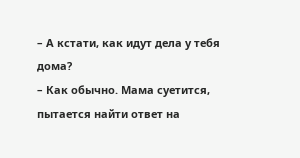– А кстати, как идут дела у тебя дома?
– Как обычно. Мама суетится, пытается найти ответ на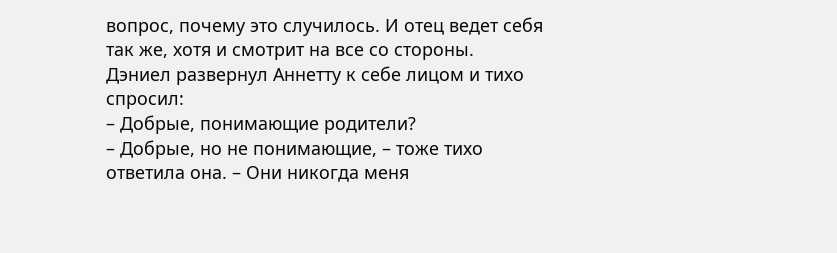вопрос, почему это случилось. И отец ведет себя так же, хотя и смотрит на все со стороны.
Дэниел развернул Аннетту к себе лицом и тихо спросил:
– Добрые, понимающие родители?
– Добрые, но не понимающие, – тоже тихо ответила она. – Они никогда меня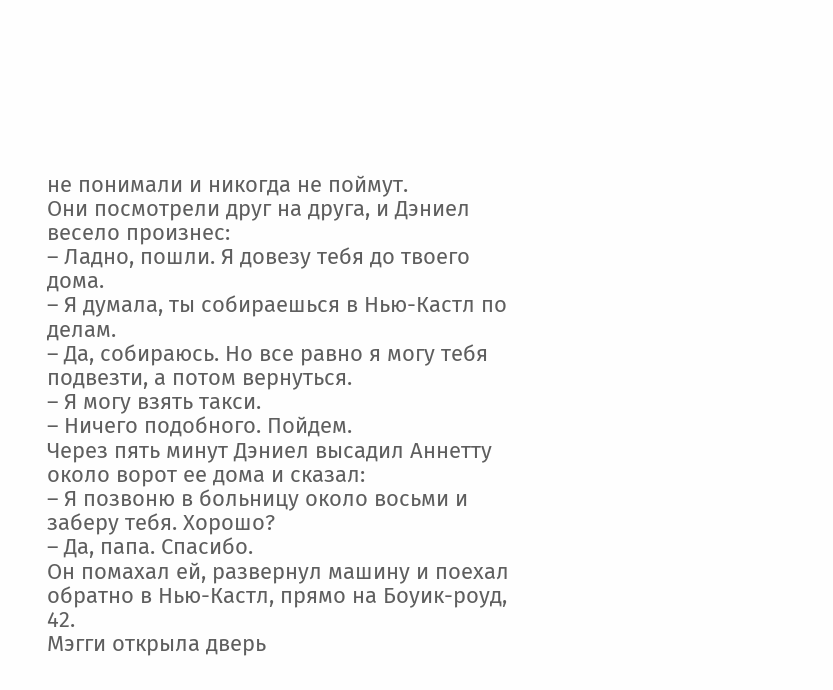не понимали и никогда не поймут.
Они посмотрели друг на друга, и Дэниел весело произнес:
– Ладно, пошли. Я довезу тебя до твоего дома.
– Я думала, ты собираешься в Нью-Кастл по делам.
– Да, собираюсь. Но все равно я могу тебя подвезти, а потом вернуться.
– Я могу взять такси.
– Ничего подобного. Пойдем.
Через пять минут Дэниел высадил Аннетту около ворот ее дома и сказал:
– Я позвоню в больницу около восьми и заберу тебя. Хорошо?
– Да, папа. Спасибо.
Он помахал ей, развернул машину и поехал обратно в Нью-Кастл, прямо на Боуик-роуд, 42.
Мэгги открыла дверь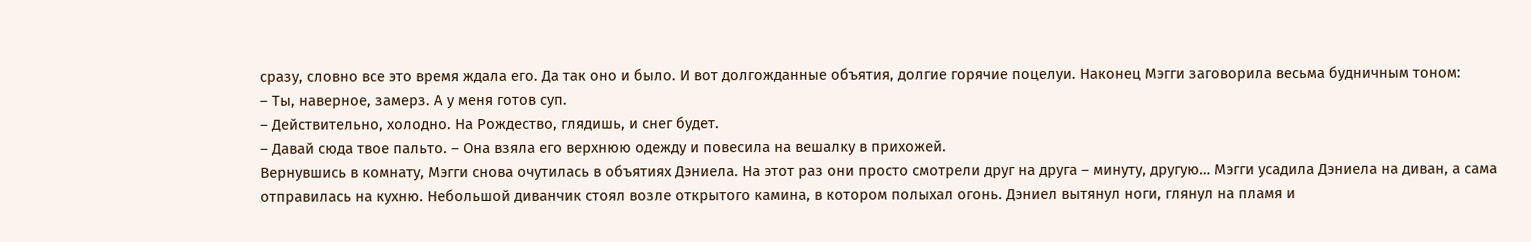сразу, словно все это время ждала его. Да так оно и было. И вот долгожданные объятия, долгие горячие поцелуи. Наконец Мэгги заговорила весьма будничным тоном:
– Ты, наверное, замерз. А у меня готов суп.
– Действительно, холодно. На Рождество, глядишь, и снег будет.
– Давай сюда твое пальто. – Она взяла его верхнюю одежду и повесила на вешалку в прихожей.
Вернувшись в комнату, Мэгги снова очутилась в объятиях Дэниела. На этот раз они просто смотрели друг на друга – минуту, другую… Мэгги усадила Дэниела на диван, а сама отправилась на кухню. Небольшой диванчик стоял возле открытого камина, в котором полыхал огонь. Дэниел вытянул ноги, глянул на пламя и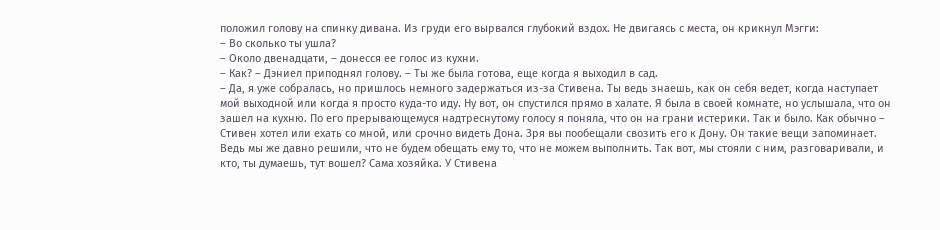положил голову на спинку дивана. Из груди его вырвался глубокий вздох. Не двигаясь с места, он крикнул Мэгги:
– Во сколько ты ушла?
– Около двенадцати, – донесся ее голос из кухни.
– Как? – Дэниел приподнял голову. – Ты же была готова, еще когда я выходил в сад.
– Да, я уже собралась, но пришлось немного задержаться из-за Стивена. Ты ведь знаешь, как он себя ведет, когда наступает мой выходной или когда я просто куда-то иду. Ну вот, он спустился прямо в халате. Я была в своей комнате, но услышала, что он зашел на кухню. По его прерывающемуся надтреснутому голосу я поняла, что он на грани истерики. Так и было. Как обычно – Стивен хотел или ехать со мной, или срочно видеть Дона. Зря вы пообещали свозить его к Дону. Он такие вещи запоминает. Ведь мы же давно решили, что не будем обещать ему то, что не можем выполнить. Так вот, мы стояли с ним, разговаривали, и кто, ты думаешь, тут вошел? Сама хозяйка. У Стивена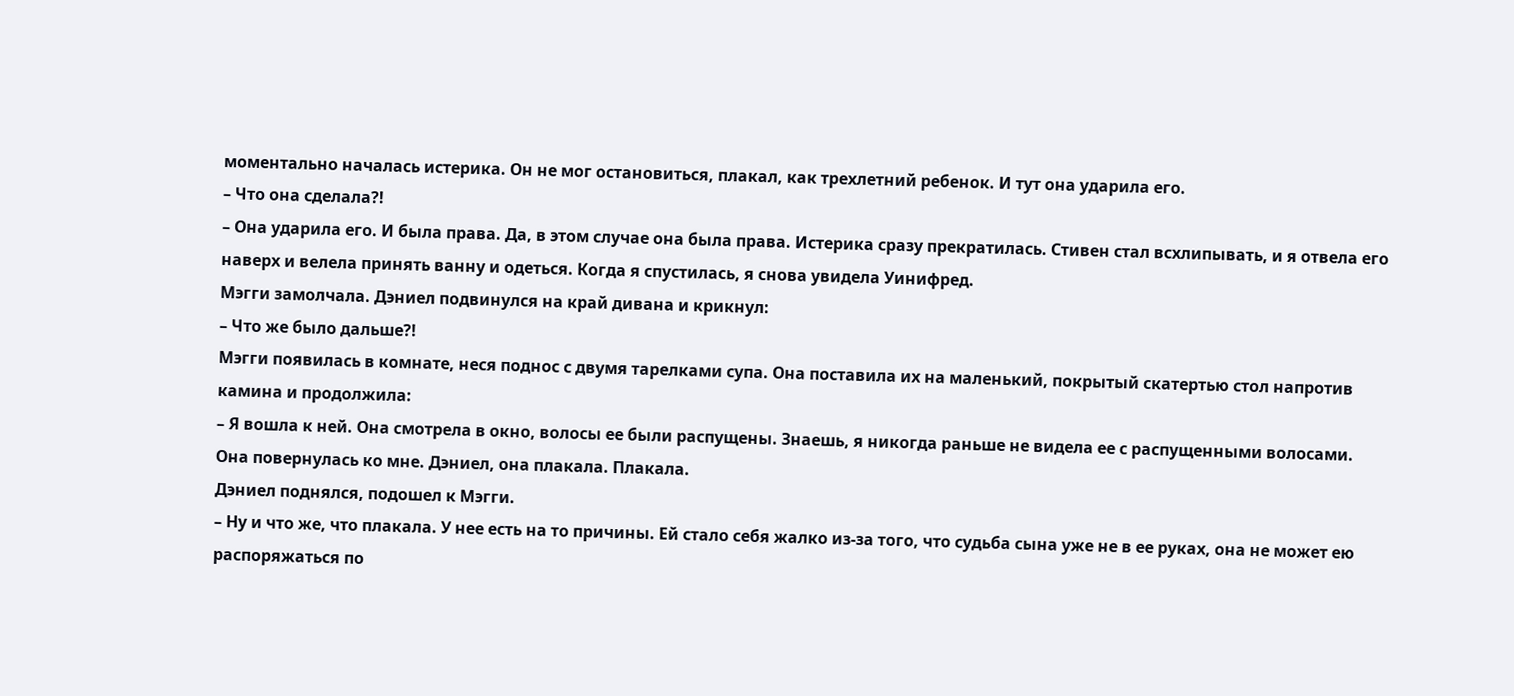моментально началась истерика. Он не мог остановиться, плакал, как трехлетний ребенок. И тут она ударила его.
– Что она сделала?!
– Она ударила его. И была права. Да, в этом случае она была права. Истерика сразу прекратилась. Стивен стал всхлипывать, и я отвела его наверх и велела принять ванну и одеться. Когда я спустилась, я снова увидела Уинифред.
Мэгги замолчала. Дэниел подвинулся на край дивана и крикнул:
– Что же было дальше?!
Мэгги появилась в комнате, неся поднос с двумя тарелками супа. Она поставила их на маленький, покрытый скатертью стол напротив камина и продолжила:
– Я вошла к ней. Она смотрела в окно, волосы ее были распущены. Знаешь, я никогда раньше не видела ее с распущенными волосами. Она повернулась ко мне. Дэниел, она плакала. Плакала.
Дэниел поднялся, подошел к Мэгги.
– Ну и что же, что плакала. У нее есть на то причины. Ей стало себя жалко из-за того, что судьба сына уже не в ее руках, она не может ею распоряжаться по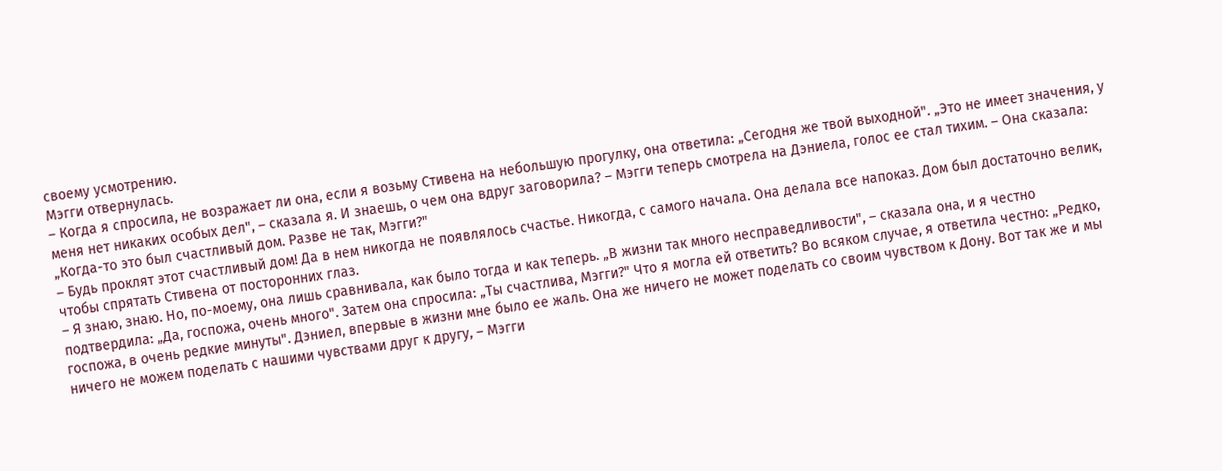своему усмотрению.
Мэгги отвернулась.
– Когда я спросила, не возражает ли она, если я возьму Стивена на небольшую прогулку, она ответила: „Сегодня же твой выходной". „Это не имеет значения, у меня нет никаких особых дел", – сказала я. И знаешь, о чем она вдруг заговорила? – Мэгги теперь смотрела на Дэниела, голос ее стал тихим. – Она сказала: „Когда-то это был счастливый дом. Разве не так, Мэгги?"
– Будь проклят этот счастливый дом! Да в нем никогда не появлялось счастье. Никогда, с самого начала. Она делала все напоказ. Дом был достаточно велик, чтобы спрятать Стивена от посторонних глаз.
– Я знаю, знаю. Но, по-моему, она лишь сравнивала, как было тогда и как теперь. „В жизни так много несправедливости", – сказала она, и я честно подтвердила: „Да, госпожа, очень много". Затем она спросила: „Ты счастлива, Мэгги?" Что я могла ей ответить? Во всяком случае, я ответила честно: „Редко, госпожа, в очень редкие минуты". Дэниел, впервые в жизни мне было ее жаль. Она же ничего не может поделать со своим чувством к Дону. Вот так же и мы ничего не можем поделать с нашими чувствами друг к другу, – Мэгги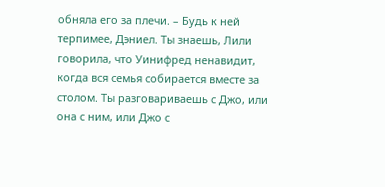обняла его за плечи. – Будь к ней терпимее, Дэниел. Ты знаешь, Лили говорила, что Уинифред ненавидит, когда вся семья собирается вместе за столом. Ты разговариваешь с Джо, или она с ним, или Джо с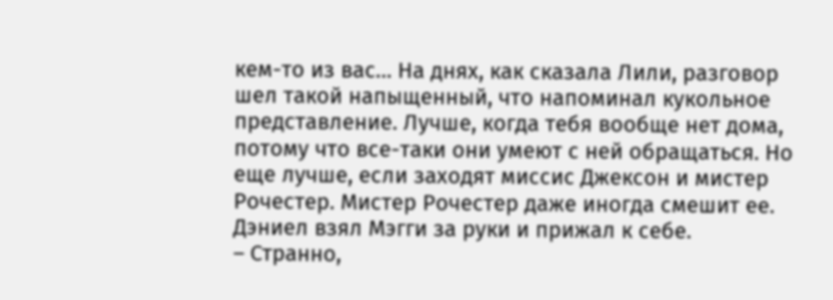кем-то из вас… На днях, как сказала Лили, разговор шел такой напыщенный, что напоминал кукольное представление. Лучше, когда тебя вообще нет дома, потому что все-таки они умеют с ней обращаться. Но еще лучше, если заходят миссис Джексон и мистер Рочестер. Мистер Рочестер даже иногда смешит ее.
Дэниел взял Мэгги за руки и прижал к себе.
– Странно,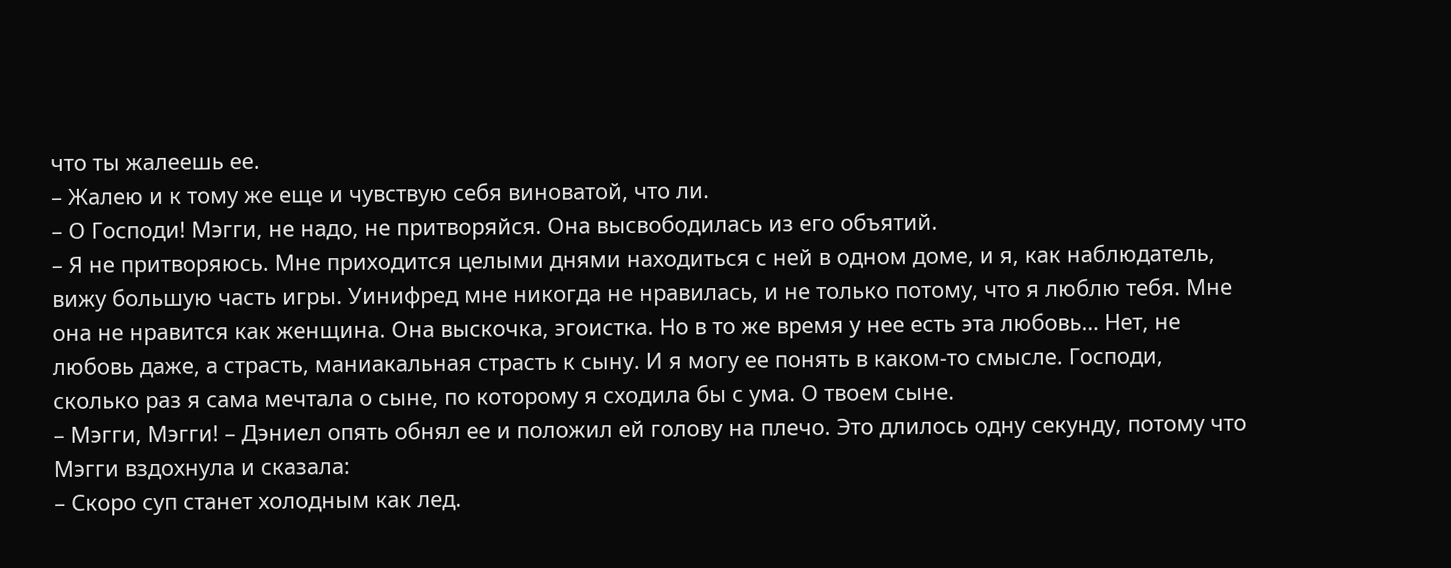что ты жалеешь ее.
– Жалею и к тому же еще и чувствую себя виноватой, что ли.
– О Господи! Мэгги, не надо, не притворяйся. Она высвободилась из его объятий.
– Я не притворяюсь. Мне приходится целыми днями находиться с ней в одном доме, и я, как наблюдатель, вижу большую часть игры. Уинифред мне никогда не нравилась, и не только потому, что я люблю тебя. Мне она не нравится как женщина. Она выскочка, эгоистка. Но в то же время у нее есть эта любовь… Нет, не любовь даже, а страсть, маниакальная страсть к сыну. И я могу ее понять в каком-то смысле. Господи, сколько раз я сама мечтала о сыне, по которому я сходила бы с ума. О твоем сыне.
– Мэгги, Мэгги! – Дэниел опять обнял ее и положил ей голову на плечо. Это длилось одну секунду, потому что Мэгги вздохнула и сказала:
– Скоро суп станет холодным как лед.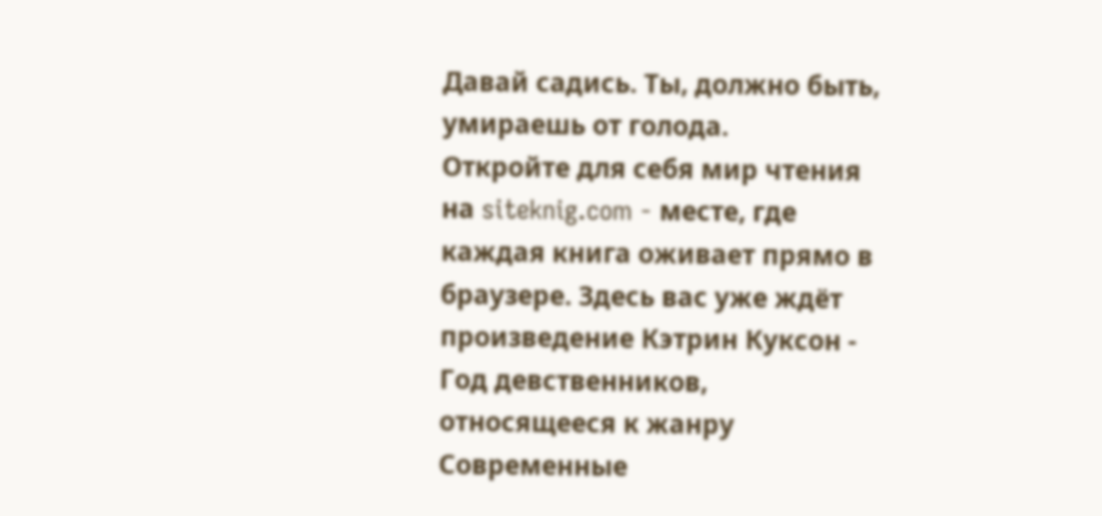Давай садись. Ты, должно быть, умираешь от голода.
Откройте для себя мир чтения на siteknig.com - месте, где каждая книга оживает прямо в браузере. Здесь вас уже ждёт произведение Кэтрин Куксон - Год девственников, относящееся к жанру Современные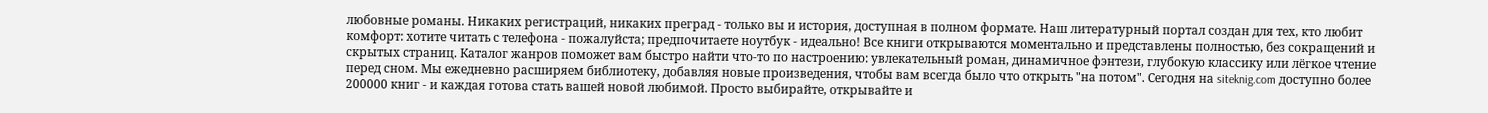любовные романы. Никаких регистраций, никаких преград - только вы и история, доступная в полном формате. Наш литературный портал создан для тех, кто любит комфорт: хотите читать с телефона - пожалуйста; предпочитаете ноутбук - идеально! Все книги открываются моментально и представлены полностью, без сокращений и скрытых страниц. Каталог жанров поможет вам быстро найти что-то по настроению: увлекательный роман, динамичное фэнтези, глубокую классику или лёгкое чтение перед сном. Мы ежедневно расширяем библиотеку, добавляя новые произведения, чтобы вам всегда было что открыть "на потом". Сегодня на siteknig.com доступно более 200000 книг - и каждая готова стать вашей новой любимой. Просто выбирайте, открывайте и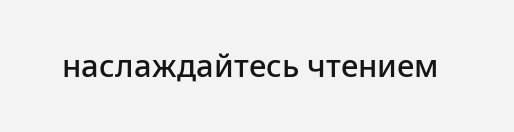наслаждайтесь чтением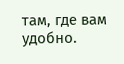там, где вам удобно.